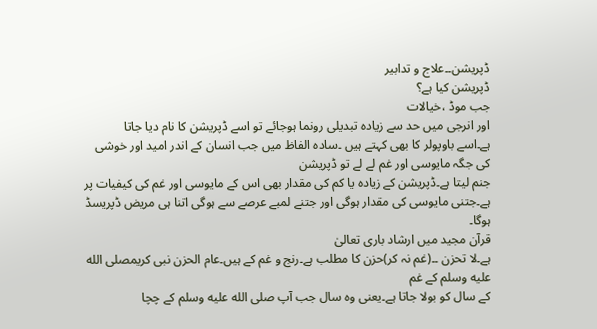ڈپریشن۔۔علاج و تدابیر
ڈپریشن کیا ہے؟
جب موڈ ،خیالات
اور انرجی میں حد سے زیادہ تبدیلی رونما ہوجائے تو اسے ڈپریشن کا نام دیا جاتا
ہے۔اسے باوپولر کا بھی کہتے ہیں ۔سادہ الفاظ میں جب انسان کے اندر امید اور خوشی
کی جگہ مایوسی اور غم لے لے تو ڈپریشن
جنم لیتا ہے۔ڈپریشن کے زیادہ یا کم کی مقدار بھی اس کے مایوسی اور غم کی کیفیات پر
ہے۔جتنی مایوسی کی مقدار ہوگی اور جتنے لمبے عرصے سے ہوگی اتنا ہی مریض ڈپریسڈ
ہوگا۔
قرآن مجید میں ارشاد باری تعالیٰ
ہے۔لا تحزن ۔۔(غم نہ کر)حزن کا مطلب ہے۔رنج و غم کے ہیں۔عام الحزن نبی کریمصلى الله عليه وسلم کے غم
کے سال کو بولا جاتا ہے۔یعنی وہ سال جب آپ صلى الله عليه وسلم کے چچا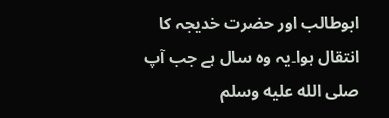ابوطالب اور حضرت خدیجہ کا
انتقال ہوا۔یہ وہ سال ہے جب آپ صلى الله عليه وسلم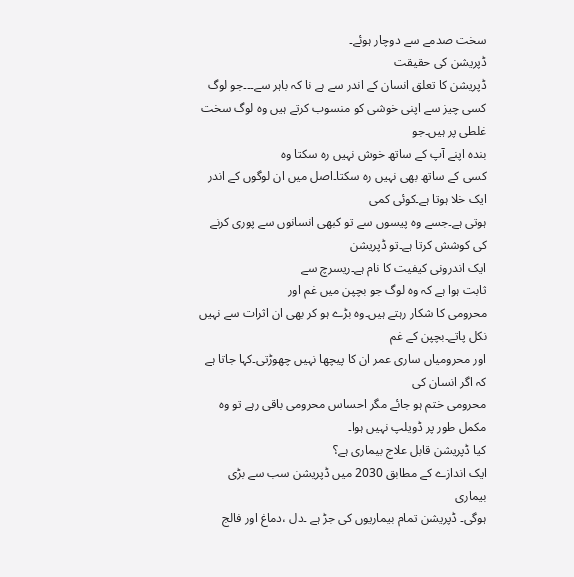سخت صدمے سے دوچار ہوئے۔
ڈپریشن کی حقیقت
ڈپریشن کا تعلق انسان کے اندر سے ہے نا کہ باہر سے۔۔۔جو لوگ
کسی چیز سے اپنی خوشی کو منسوب کرتے ہیں وہ لوگ سخت غلطی پر ہیں۔جو
بندہ اپنے آپ کے ساتھ خوش نہیں رہ سکتا وہ
کسی کے ساتھ بھی نہیں رہ سکتا۔اصل میں ان لوگوں کے اندر ایک خلا ہوتا ہے۔کوئی کمی
ہوتی ہے۔جسے وہ پیسوں سے تو کبھی انسانوں سے پوری کرنے کی کوشش کرتا ہے۔تو ڈپریشن
ایک اندرونی کیفیت کا نام ہے۔ریسرچ سے
ثابت ہوا ہے کہ وہ لوگ جو بچپن میں غم اور
محرومی کا شکار رہتے ہیں۔وہ بڑے ہو کر بھی ان اثرات سے نہیں نکل پاتے۔بچپن کے غم
اور محرومیاں ساری عمر ان کا پیچھا نہیں چھوڑتی۔کہا جاتا ہے کہ اگر انسان کی
محرومی ختم ہو جائے مگر احساس محرومی باقی رہے تو وہ مکمل طور پر ڈویلپ نہیں ہوا۔
کیا ڈپریشن قابل علاج بیماری ہے؟
ایک اندازے کے مطابق 2030 میں ڈپریشن سب سے بڑی بیماری
ہوگی۔ ڈپریشن تمام بیماریوں کی جڑ ہے ۔دل ،دماغ اور فالج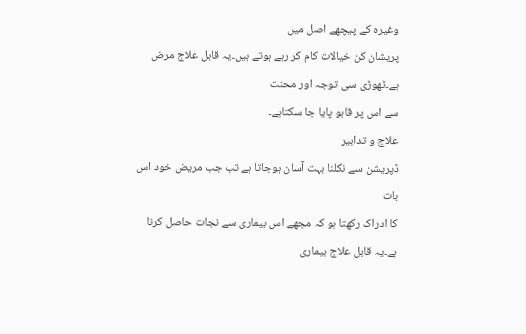وغیرہ کے پیچھے اصل میں
پریشان کن خیالات کام کر رہے ہوتے ہیں۔یہ قابل علاج مرض ہے۔ٹھوڑی سی توجہ اور محنت
سے اس پر قابو پایا جا سکتاہے۔
علاج و تدابیر
ڈپریشن سے نکلنا بہت آسان ہوجاتا ہے تب جب مریض خود اس بات
کا ادراک رکھتا ہو کہ مجھے اس بیماری سے نجات حاصل کرنا ہے۔یہ قابل علاج بیماری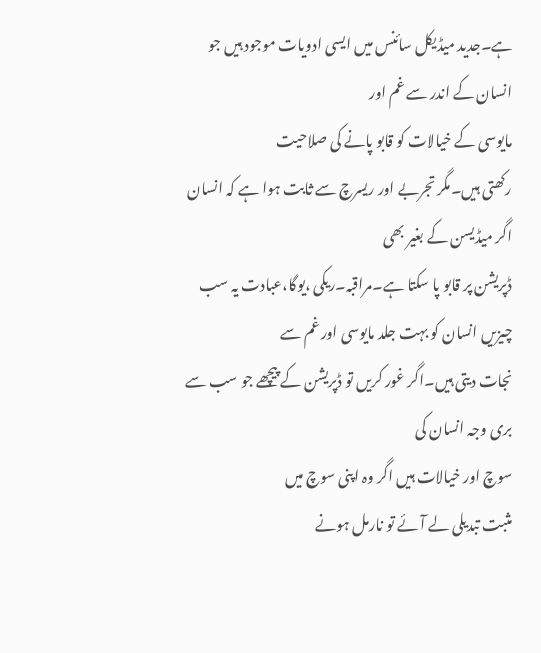ہے۔جدید میڈیکل سائنس میں ایسی ادویات موجود ہیں جو انسان کے اندر سے غم اور
مایوسی کے خیالات کو قابو پانے کی صلاحیت
رکھتی ہیں۔مگر تجربے اور ریسرچ سے ثابت ہوا ہے کہ انسان اگر میڈیسن کے بغیر بھی
ڈپریشن پر قابو پا سکتا ہے۔مراقبہ۔ریکی ،یوگا،عبادت یہ سب چیزیں انسان کو بہت جلد مایوسی اور غم سے
نجات دیتی ہیں۔اگر غور کریں تو ڈپریشن کے پیچھے جو سب سے بری وجہ انسان کی
سوچ اور خیالات ہیں اگر وہ اپنی سوچ میں
مثبت تبدیلی لے آئے تو نارمل ہونے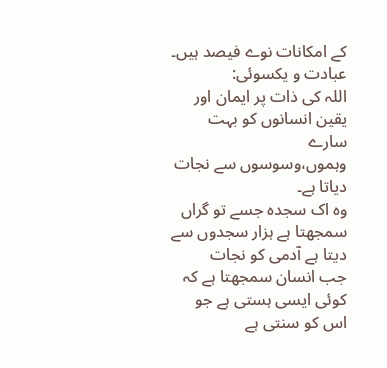کے امکانات نوے فیصد ہیں۔
عبادت و یکسوئی:
اللہ کی ذات پر ایمان اور یقین انسانوں کو بہت سارے
وہموں،وسوسوں سے نجات دیاتا ہے۔
وہ اک سجدہ جسے تو گراں سمجھتا ہے ہزار سجدوں سے دیتا ہے آدمی کو نجات
جب انسان سمجھتا ہے کہ کوئی ایسی ہستی ہے جو اس کو سنتی ہے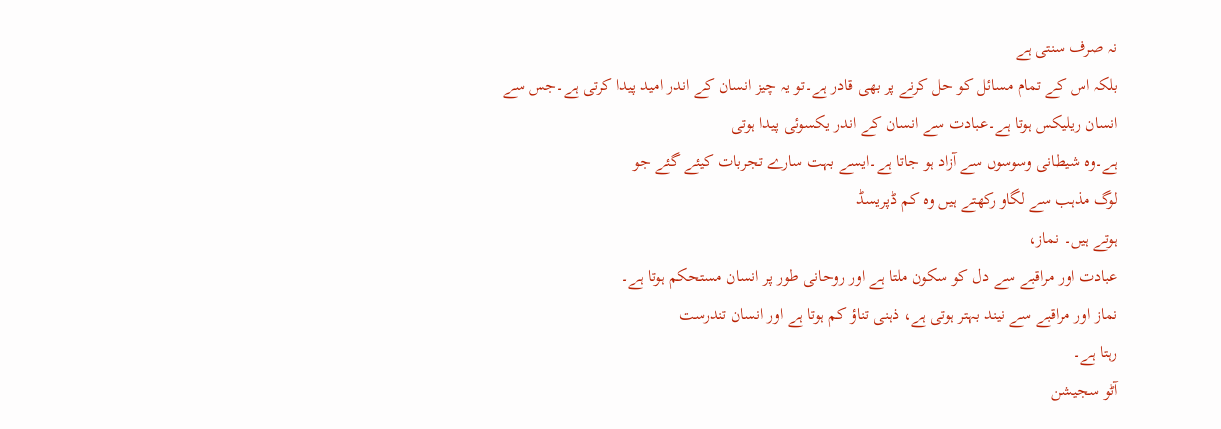نہ صرف سنتی ہے
بلکہ اس کے تمام مسائل کو حل کرنے پر بھی قادر ہے۔تو یہ چیز انسان کے اندر امید پیدا کرتی ہے۔جس سے
انسان ریلیکس ہوتا ہے۔عبادت سے انسان کے اندر یکسوئی پیدا ہوتی
ہے۔وہ شیطانی وسوسوں سے آزاد ہو جاتا ہے۔ایسے بہت سارے تجربات کیئے گئے جو
لوگ مذہب سے لگاو رکھتے ہیں وہ کم ڈپریسڈ
ہوتے ہیں۔ نماز،
عبادت اور مراقبے سے دل کو سکون ملتا ہے اور روحانی طور پر انسان مستحکم ہوتا ہے۔
نماز اور مراقبے سے نیند بہتر ہوتی ہے، ذہنی تناؤ کم ہوتا ہے اور انسان تندرست
رہتا ہے۔
آٹو سجیشن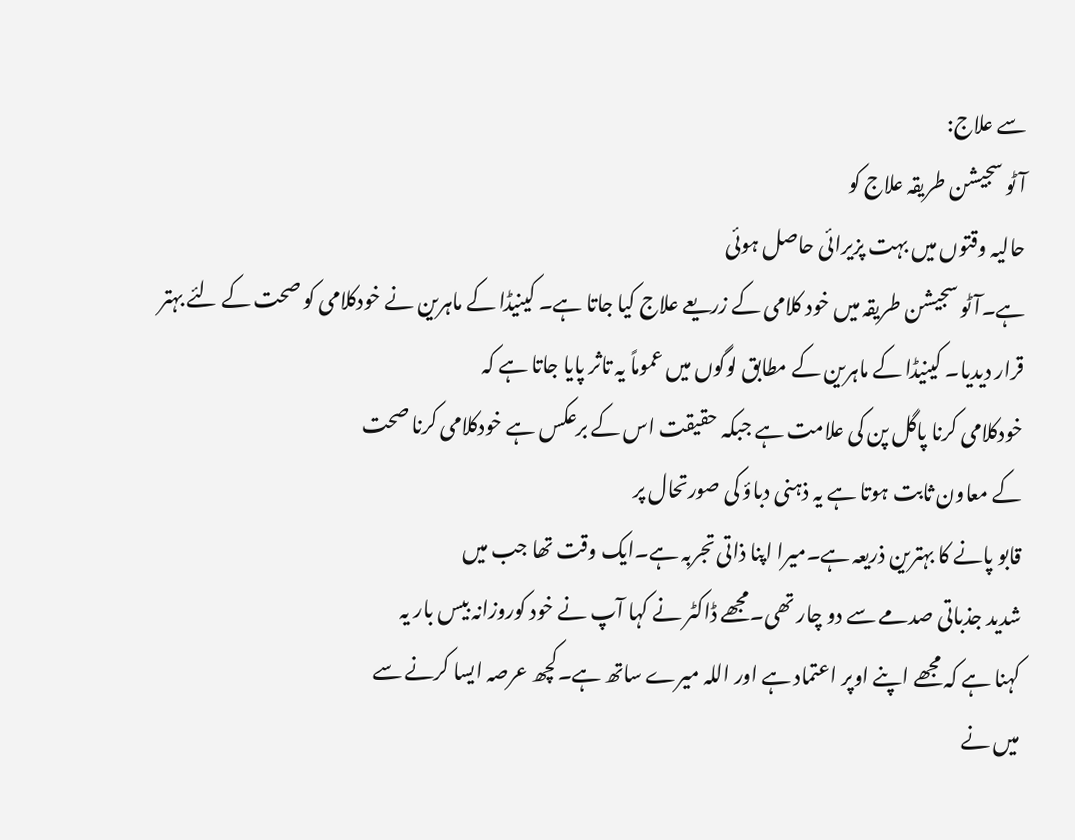سے علاج:
آٹو سجیشن طریقہ علاج کو
حالیہ وقتوں میں بہت پزیرائی حاصل ہوئی
ہے۔آٹو سجیشن طریقہ میں خود کلامی کے زریعے علاج کیا جاتا ہے۔ کینیڈا کے ماہرین نے خودکلامی کو صحت کے لئے بہتر
قرار دیدیا۔ کینیڈا کے ماہرین کے مطابق لوگوں میں عموماً یہ تاثر پایا جاتا ہے کہ
خودکلامی کرنا پاگل پن کی علامت ہے جبکہ حقیقت اس کے برعکس ہے خودکلامی کرنا صحت
کے معاون ثابت ہوتا ہے یہ ذہنی دباؤ کی صورتحال پر
قابو پانے کا بہترین ذریعہ ہے۔میرا اپنا ذاتی تجربہ ہے۔ایک وقت تھا جب میں
شدید جذباتی صدمے سے دو چار تھی۔مجھے ڈاکٹر نے کہا آپ نے خود کوروزانہ بیس بار یہ
کہنا ہے کہ مجھے اپنے اوپر اعتماد ہے اور اللہ میرے ساتھ ہے۔کچھ عرصہ ایسا کرنے سے
میں نے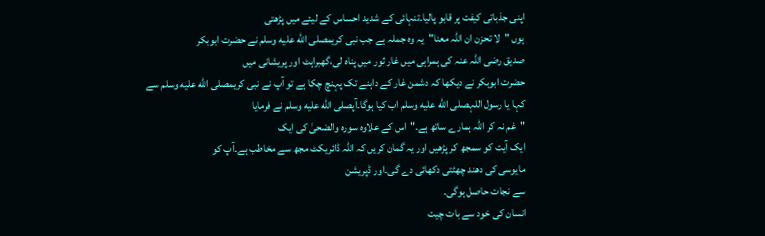اپنی جذباتی کیفت پر قابو پالیا۔تنہائی کے شدید احساس کے لیئے میں پڑھتی
ہوں "لا تحزن ان اللہ معنا"یہ وہ جملہ ہے جب نبی کریمصلى الله عليه وسلم نے حضرت ابوبکر
صدیق رضی اللہ عنہ کی ہمراہی میں غار ثور میں پناہ لی،گھبراہٹ اور پریشانی میں
حضرت ابوبکر نے دیکھا کہ دشمن غار کے داہنے تک پہنچ چکا ہے تو آپ نے نبی کریمصلى الله عليه وسلم سے
کہا یا رسول اللہصلى الله عليه وسلم اب کیا ہوگا۔آپصلى الله عليه وسلم نے فرمایا
"غم نہ کر اللہ ہمارے ساتھ ہے۔"اس کے علاوہ سورہ والضحیٰ کی ایک
ایک آیت کو سمجھ کر پڑھیں اور یہ گمان کریں کہ اللہ ڈائریکٹ مجھ سے مخاطب ہے۔آپ کو
مایوسی کی دھند چھٹتی دکھائی دے گی۔اور ڈپریشن
سے نجات حاصل ہوگی۔
انسان کی خود سے بات چیت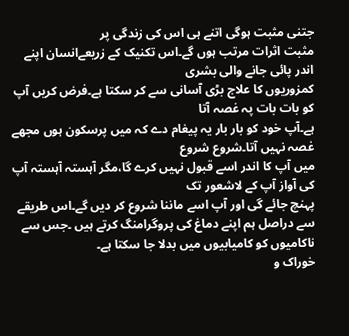جتنی مثبت ہوگی اتنے ہی اس کی زندگی پر
مثبت اثرات مرتب ہوں گے۔اس تکنیک کے زریعےانسان اپنے اندر پائی جانے والی بشری
کمزوریوں کا علاج بڑی آسانی سے کر سکتا ہے۔فرض کریں آپ کو بات بات پہ غصہ آتا
ہے۔آپ خود کو بار بار یہ پیغام دے کہ میں پرسکون ہوں مجھے غصہ نہیں آتا۔شروع شروع
میں آپ کا اندر اسے قبول نہیں کرے گا،مگر آہستہ آہستہ آپ کی آواز آپ کے لاشعور تک
پہنچ جائے گی اور آپ اسے ماننا شروع کر دیں گے۔اس طریقے سے دراصل ہم اپنے دماغ کی پروگرامنگ کرتے ہیں ۔جس سے
ناکامیوں کو کامیابیوں میں بدلا جا سکتا ہے۔
خوراک و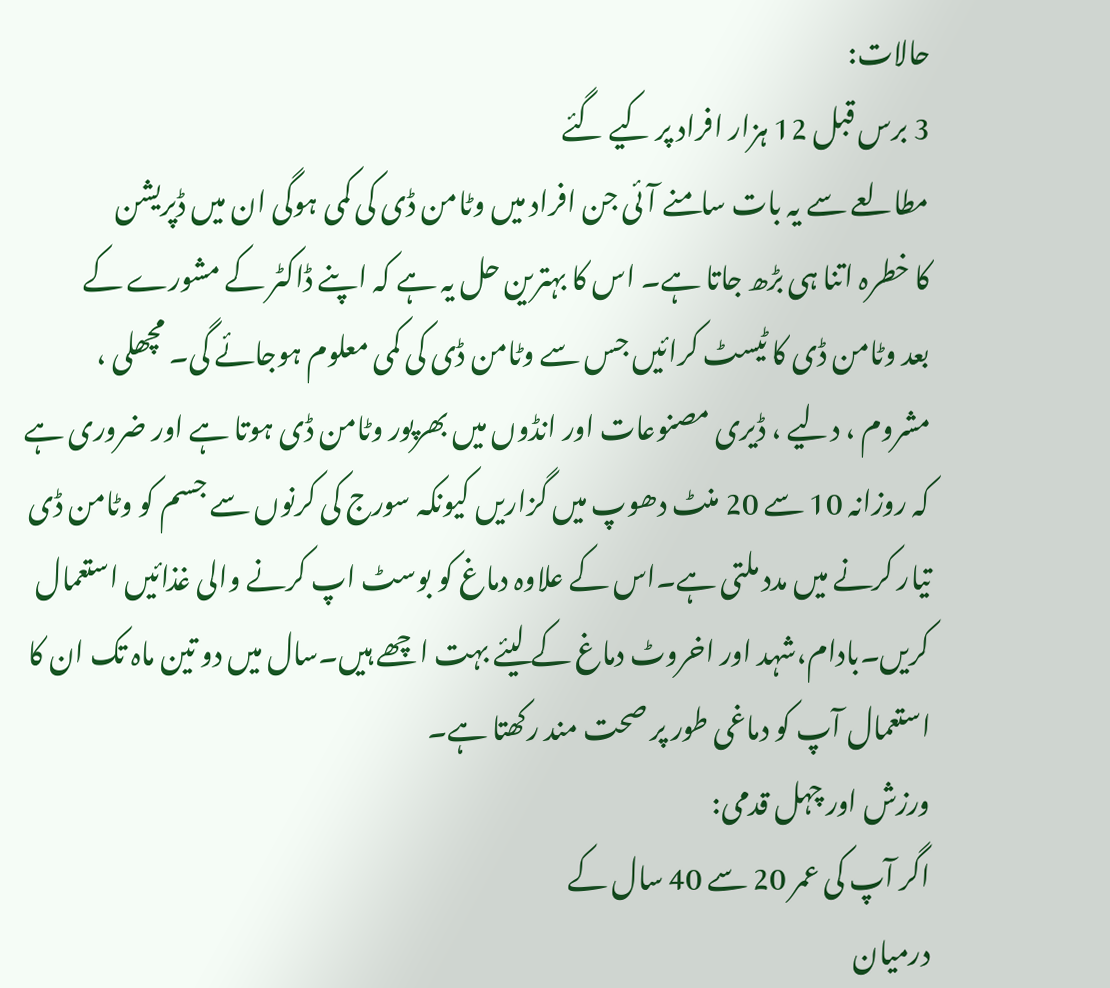حالات:
3 برس قبل 12 ہزار افراد پر کیے گئے
مطالعے سے یہ بات سامنے آئی جن افراد میں وٹامن ڈی کی کمی ہوگی ان میں ڈپریشن
کا خطرہ اتنا ہی بڑھ جاتا ہے۔ اس کا بہترین حل یہ ہے کہ اپنے ڈاکٹر کے مشورے کے
بعد وٹامن ڈی کا ٹیسٹ کرائیں جس سے وٹامن ڈی کی کمی معلوم ہوجائے گی۔ مچھلی ،
مشروم ، دلیے ، ڈیری مصنوعات اور انڈوں میں بھرپور وٹامن ڈی ہوتا ہے اور ضروری ہے
کہ روزانہ 10 سے 20 منٹ دھوپ میں گزاریں کیونکہ سورج کی کرنوں سے جسم کو وٹامن ڈی
تیار کرنے میں مدد ملتی ہے۔اس کے علاوہ دماغ کو بوسٹ اپ کرنے والی غذائیں استعمال
کریں۔بادام،شہد اور اخروٹ دماغ کے لیئے بہت اچھے ہیں۔سال میں دو تین ماہ تک ان کا
استعمال آپ کو دماغی طور پر صحت مند رکھتا ہے۔
ورزش اور چہل قدمی:
اگر آپ کی عمر 20 سے 40 سال کے
درمیان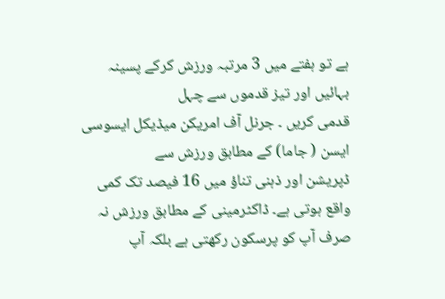ہے تو ہفتے میں 3 مرتبہ ورزش کرکے پسینہ بہائیں اور تیز قدموں سے چہل
قدمی کریں ۔ جرنل آف امریکن میڈیکل ایسوسی ایسن ( جاما) کے مطابق ورزش سے
ڈپریشن اور ذہنی تناؤ میں 16 فیصد تک کمی واقع ہوتی ہے۔ ڈاکٹرمینی کے مطابق ورزش نہ صرف آپ کو پرسکون رکھتی ہے بلکہ آپ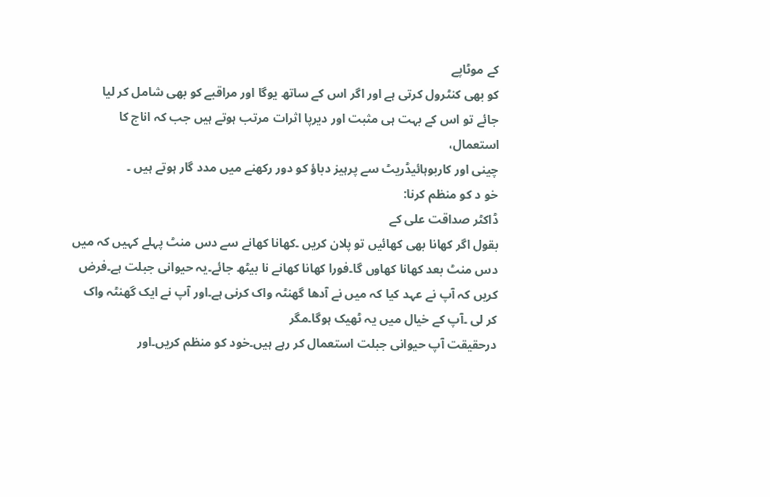کے موٹاپے
کو بھی کنٹرول کرتی ہے اور اگر اس کے ساتھ یوگا اور مراقبے کو بھی شامل کر لیا
جائے تو اس کے بہت ہی مثبت اور دیرپا اثرات مرتب ہوتے ہیں جب کہ اناج کا استعمال،
چینی اور کاربوہائیڈریٹ سے پرہیز دباؤ کو دور رکھنے میں مدد گار ہوتے ہیں ۔
خو د کو منظم کرنا:
ڈاکٹر صداقت علی کے
بقول اگر کھانا بھی کھائیں تو پلان کریں ۔کھانا کھانے سے دس منٹ پہلے کہیں کہ میں
دس منٹ بعد کھانا کھاوں گا۔فورا کھانا کھانے نا بیٹھ جائے۔یہ حیوانی جبلت ہے۔فرض
کریں کہ آپ نے عہد کیا کہ میں نے آدھا گھنٹہ واک کرنی ہے۔اور آپ نے ایک گھنٹہ واک
کر لی ۔آپ کے خیال میں یہ ٹھیک ہوگا۔مگر
درحقیقت آپ حیوانی جبلت استعمال کر رہے ہیں۔خود کو منظم کریں۔اور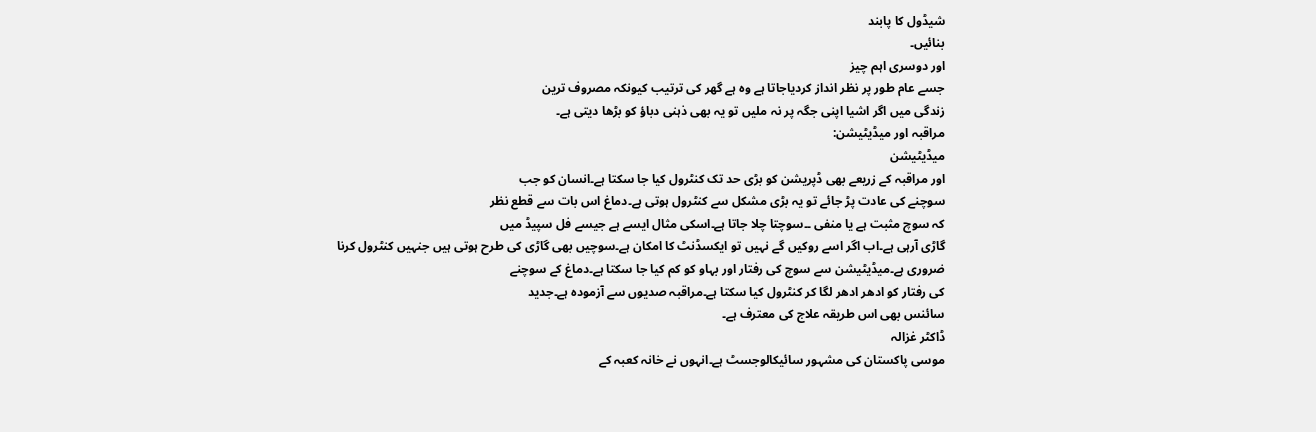شیڈول کا پابند
بنائیں۔
اور دوسری اہم چیز
جسے عام طور پر نظر انداز کردیاجاتا ہے وہ ہے گھر کی ترتیب کیونکہ مصروف ترین
زندگی میں اگر اشیا اپنی جگہ پر نہ ملیں تو یہ بھی ذہنی دباؤ کو بڑھا دیتی ہے۔
مراقبہ اور میڈیٹیشن:
میڈیٹیشن
اور مراقبہ کے زریعے بھی ڈپریشن کو بڑی حد تک کنٹرول کیا جا سکتا ہے۔انسان کو جب
سوچنے کی عادت پڑ جائے تو یہ بڑی مشکل سے کنٹرول ہوتی ہے۔دماغ اس بات سے قطع نظر
کہ سوچ مثبت ہے یا منفی ۔۔سوچتا چلا جاتا ہے۔اسکی مثال ایسے ہے جیسے فل سپیڈ میں
گاڑی آرہی ہے۔اب اگر اسے روکیں گے نہیں تو ایکسڈنٹ کا امکان ہے۔سوچیں بھی گاڑی کی طرح ہوتی ہیں جنہیں کنٹرول کرنا
ضروری ہے۔میڈیٹیشن سے سوچ کی رفتار اور بہاو کو کم کیا جا سکتا ہے۔دماغ کے سوچنے
کی رفتار کو ادھر ادھر لگا کر کنٹرول کیا سکتا ہے۔مراقبہ صدیوں سے آزمودہ ہے۔جدید
سائنس بھی اس طریقہ علاج کی معترف ہے۔
ڈاکٹر غزالہ
موسی پاکستان کی مشہور سائیکالوجسٹ ہے۔انہوں نے خانہ کعبہ کے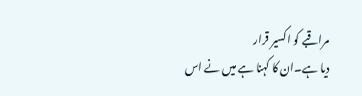مراقبے کو اکسیر قرار
دیا ہے۔ان کا کہنا ہے میں نے اس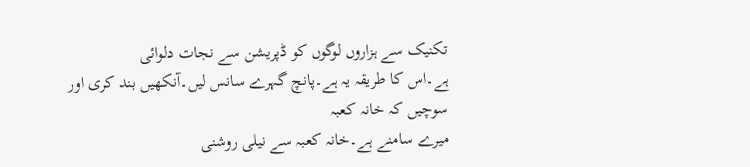تکنیک سے ہزاروں لوگوں کو ڈپریشن سے نجات دلوائی
ہے۔اس کا طریقہ یہ ہے۔پانچ گہرے سانس لیں۔آنکھیں بند کری اور سوچیں کہ خانہ کعبہ
میرے سامنے ہے۔خانہ کعبہ سے نیلی روشنی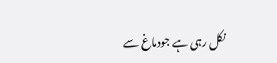نکل رہی ہے جودماغ سے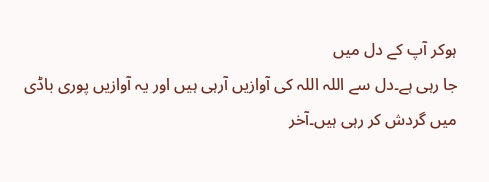ہوکر آپ کے دل میں
جا رہی ہے۔دل سے اللہ اللہ کی آوازیں آرہی ہیں اور یہ آوازیں پوری باڈی میں گردش کر رہی ہیں۔آخر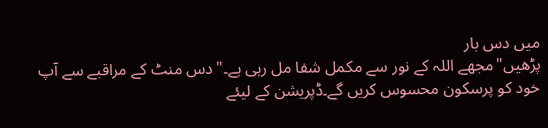میں دس بار
پڑھیں"مجھے اللہ کے نور سے مکمل شفا مل رہی ہے۔"دس منٹ کے مراقبے سے آپ
خود کو پرسکون محسوس کریں گے۔ڈپریشن کے لیئے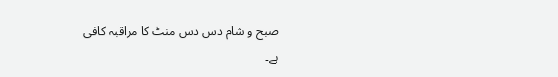صبح و شام دس دس منٹ کا مراقبہ کافی
ہے۔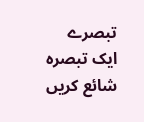تبصرے
ایک تبصرہ شائع کریں